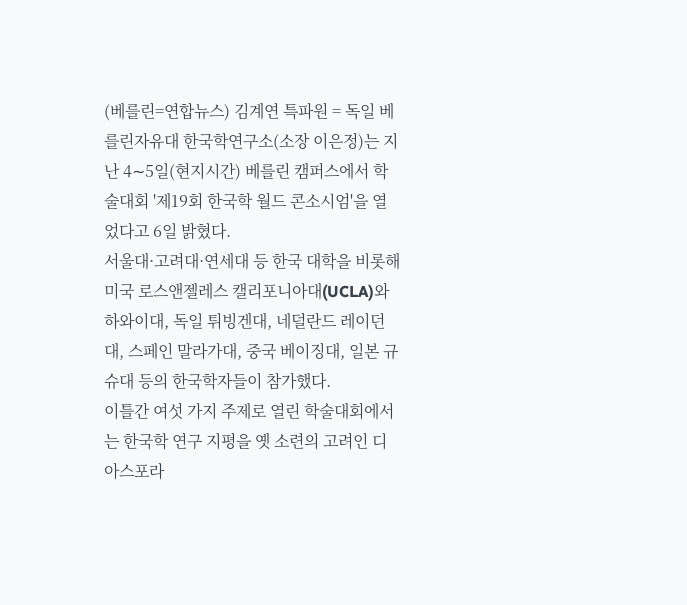(베를린=연합뉴스) 김계연 특파원 = 독일 베를린자유대 한국학연구소(소장 이은정)는 지난 4∼5일(현지시간) 베를린 캠퍼스에서 학술대회 '제19회 한국학 월드 콘소시엄'을 열었다고 6일 밝혔다.
서울대·고려대·연세대 등 한국 대학을 비롯해 미국 로스앤젤레스 캘리포니아대(UCLA)와 하와이대, 독일 튀빙겐대, 네덜란드 레이던대, 스페인 말라가대, 중국 베이징대, 일본 규슈대 등의 한국학자들이 참가했다.
이틀간 여섯 가지 주제로 열린 학술대회에서는 한국학 연구 지평을 옛 소련의 고려인 디아스포라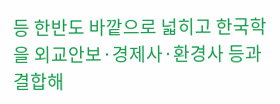등 한반도 바깥으로 넓히고 한국학을 외교안보·경제사·환경사 등과 결합해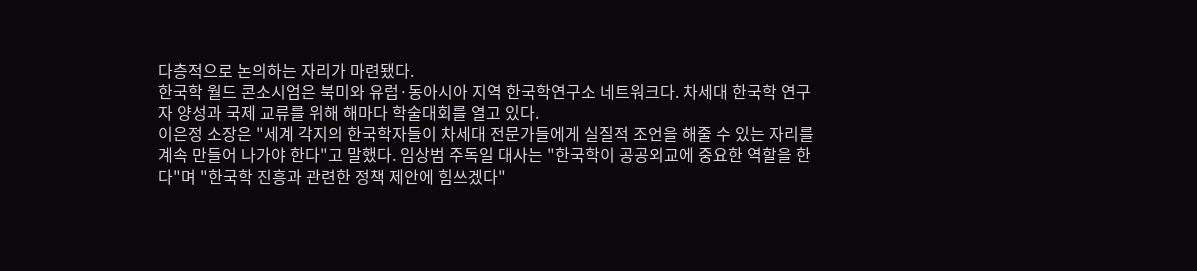다층적으로 논의하는 자리가 마련됐다.
한국학 월드 콘소시엄은 북미와 유럽·동아시아 지역 한국학연구소 네트워크다. 차세대 한국학 연구자 양성과 국제 교류를 위해 해마다 학술대회를 열고 있다.
이은정 소장은 "세계 각지의 한국학자들이 차세대 전문가들에게 실질적 조언을 해줄 수 있는 자리를 계속 만들어 나가야 한다"고 말했다. 임상범 주독일 대사는 "한국학이 공공외교에 중요한 역할을 한다"며 "한국학 진흥과 관련한 정책 제안에 힘쓰겠다"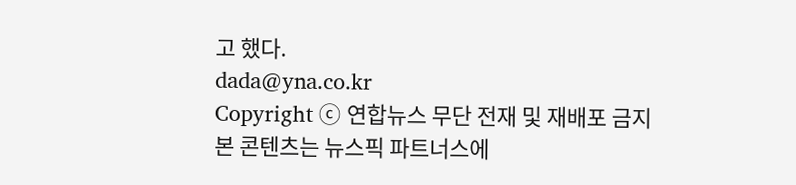고 했다.
dada@yna.co.kr
Copyright ⓒ 연합뉴스 무단 전재 및 재배포 금지
본 콘텐츠는 뉴스픽 파트너스에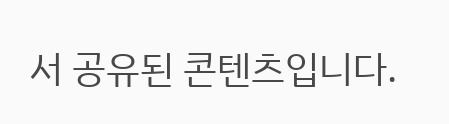서 공유된 콘텐츠입니다.